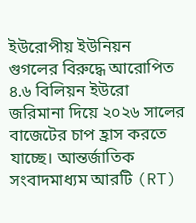ইউরোপীয় ইউনিয়ন গুগলের বিরুদ্ধে আরোপিত ৪.৬ বিলিয়ন ইউরো জরিমানা দিয়ে ২০২৬ সালের বাজেটের চাপ হ্রাস করতে যাচ্ছে। আন্তর্জাতিক সংবাদমাধ্যম আরটি (RT)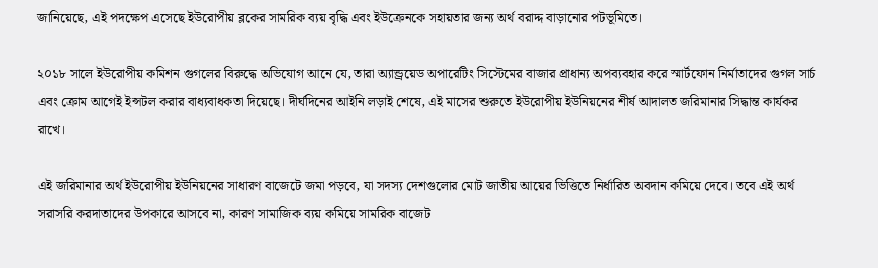জানিয়েছে, এই পদক্ষেপ এসেছে ইউরোপীয় ব্লকের সামরিক ব্যয় বৃদ্ধি এবং ইউক্রেনকে সহায়তার জন্য অর্থ বরাদ্দ বাড়ানোর পটভূমিতে।

২০১৮ সালে ইউরোপীয় কমিশন গুগলের বিরুদ্ধে অভিযোগ আনে যে, তারা অ্যান্ড্রয়েড অপারেটিং সিস্টেমের বাজার প্রাধান্য অপব্যবহার করে স্মার্টফোন নির্মাতাদের গুগল সার্চ এবং ক্রোম আগেই ইন্সটল করার বাধ্যবাধকতা দিয়েছে। দীর্ঘদিনের আইনি লড়াই শেষে, এই মাসের শুরুতে ইউরোপীয় ইউনিয়নের শীর্ষ আদালত জরিমানার সিদ্ধান্ত কার্যকর রাখে।

এই জরিমানার অর্থ ইউরোপীয় ইউনিয়নের সাধারণ বাজেটে জমা পড়বে, যা সদস্য দেশগুলোর মোট জাতীয় আয়ের ভিত্তিতে নির্ধারিত অবদান কমিয়ে দেবে। তবে এই অর্থ সরাসরি করদাতাদের উপকারে আসবে না, কারণ সামাজিক ব্যয় কমিয়ে সামরিক বাজেট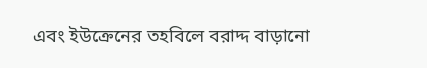এবং ইউক্রেনের তহবিলে বরাদ্দ বাড়ানো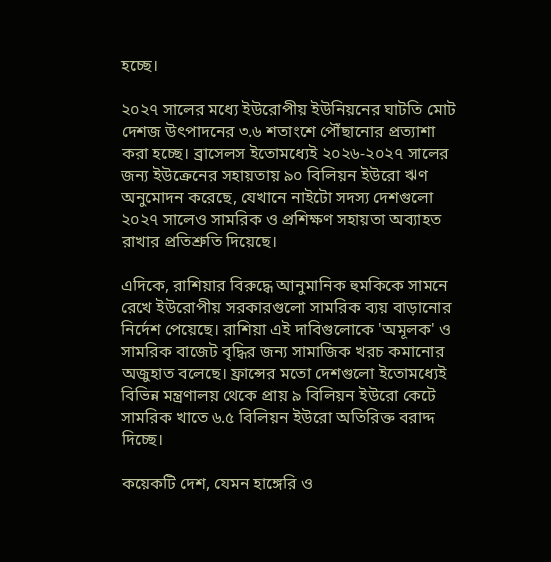হচ্ছে।

২০২৭ সালের মধ্যে ইউরোপীয় ইউনিয়নের ঘাটতি মোট দেশজ উৎপাদনের ৩.৬ শতাংশে পৌঁছানোর প্রত্যাশা করা হচ্ছে। ব্রাসেলস ইতোমধ্যেই ২০২৬-২০২৭ সালের জন্য ইউক্রেনের সহায়তায় ৯০ বিলিয়ন ইউরো ঋণ অনুমোদন করেছে, যেখানে নাইটো সদস্য দেশগুলো ২০২৭ সালেও সামরিক ও প্রশিক্ষণ সহায়তা অব্যাহত রাখার প্রতিশ্রুতি দিয়েছে।

এদিকে, রাশিয়ার বিরুদ্ধে আনুমানিক হুমকিকে সামনে রেখে ইউরোপীয় সরকারগুলো সামরিক ব্যয় বাড়ানোর নির্দেশ পেয়েছে। রাশিয়া এই দাবিগুলোকে 'অমূলক' ও সামরিক বাজেট বৃদ্ধির জন্য সামাজিক খরচ কমানোর অজুহাত বলেছে। ফ্রান্সের মতো দেশগুলো ইতোমধ্যেই বিভিন্ন মন্ত্রণালয় থেকে প্রায় ৯ বিলিয়ন ইউরো কেটে সামরিক খাতে ৬.৫ বিলিয়ন ইউরো অতিরিক্ত বরাদ্দ দিচ্ছে।

কয়েকটি দেশ, যেমন হাঙ্গেরি ও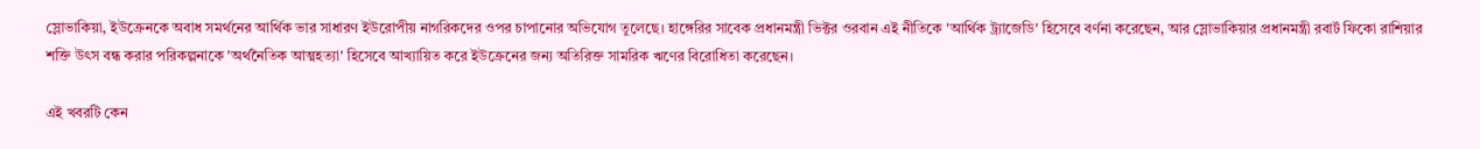স্লোভাকিয়া, ইউক্রেনকে অবাধ সমর্থনের আর্থিক ভার সাধারণ ইউরোপীয় নাগরিকদের ওপর চাপানোর অভিযোগ তুলেছে। হাঙ্গেরির সাবেক প্রধানমন্ত্রী ভিক্টর ওরবান এই নীতিকে 'আর্থিক ট্র্যাজেডি' হিসেবে বর্ণনা করেছেন, আর স্লোভাকিয়ার প্রধানমন্ত্রী রবার্ট ফিকো রাশিয়ার শক্তি উৎস বন্ধ করার পরিকল্পনাকে 'অর্থনৈতিক আত্মহত্যা' হিসেবে আখ্যায়িত করে ইউক্রেনের জন্য অতিরিক্ত সামরিক ঋণের বিরোধিতা করেছেন।

এই খবরটি কেন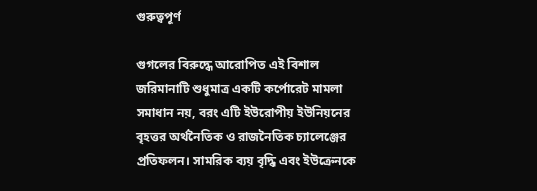গুরুত্বপূর্ণ

গুগলের বিরুদ্ধে আরোপিত এই বিশাল জরিমানাটি শুধুমাত্র একটি কর্পোরেট মামলা সমাধান নয়, বরং এটি ইউরোপীয় ইউনিয়নের বৃহত্তর অর্থনৈতিক ও রাজনৈতিক চ্যালেঞ্জের প্রতিফলন। সামরিক ব্যয় বৃদ্ধি এবং ইউক্রেনকে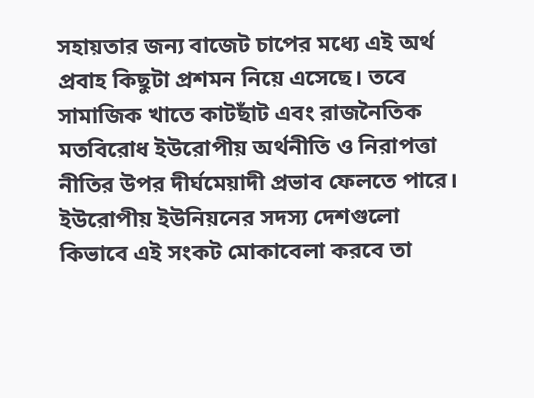সহায়তার জন্য বাজেট চাপের মধ্যে এই অর্থ প্রবাহ কিছুটা প্রশমন নিয়ে এসেছে। তবে সামাজিক খাতে কাটছাঁট এবং রাজনৈতিক মতবিরোধ ইউরোপীয় অর্থনীতি ও নিরাপত্তা নীতির উপর দীর্ঘমেয়াদী প্রভাব ফেলতে পারে। ইউরোপীয় ইউনিয়নের সদস্য দেশগুলো কিভাবে এই সংকট মোকাবেলা করবে তা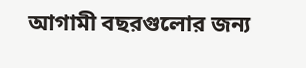আগামী বছরগুলোর জন্য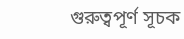গুরুত্বপূর্ণ সূচক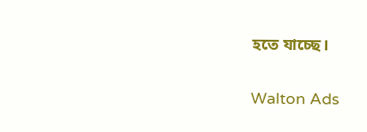হতে যাচ্ছে।

Walton Ads